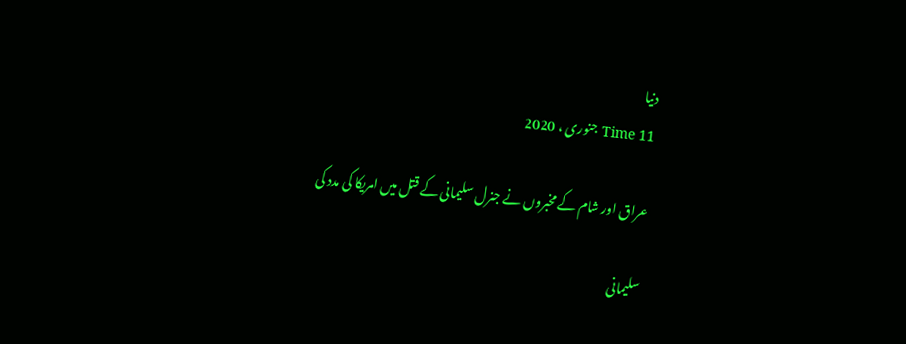دنیا
Time 11 جنوری ، 2020

عراق اور شام کے مخبروں نے جنرل سلیمانی کے قتل میں امریکا کی مدد کی

سلیمانی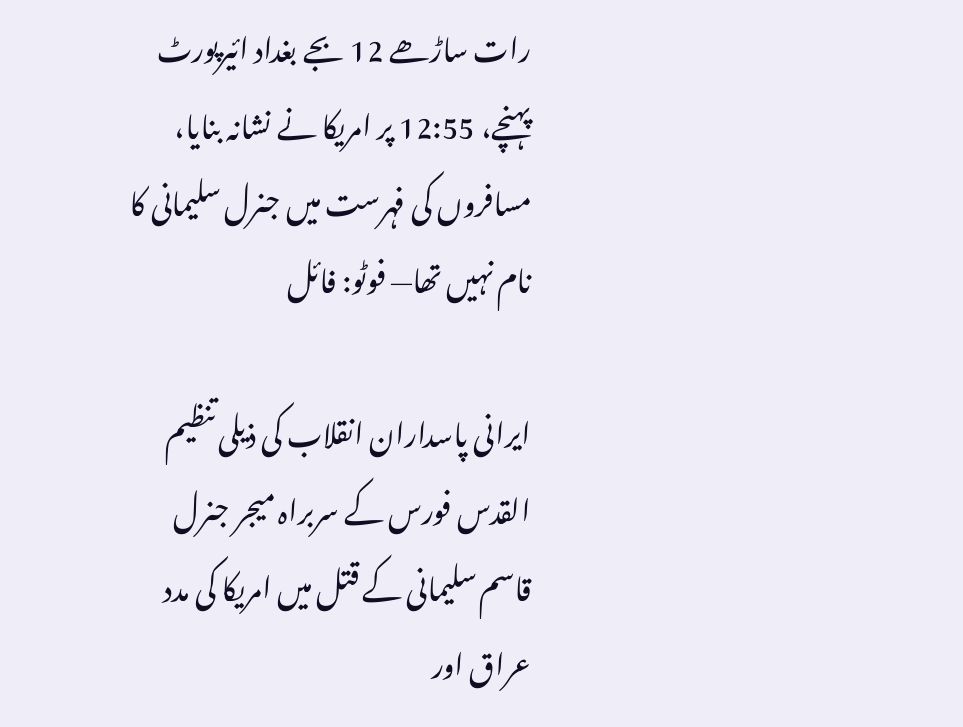رات ساڑھے 12 بجے بغداد ائیرپورٹ پہنچے، 12:55 پر امریکا نے نشانہ بنایا، مسافروں کی فہرست میں جنرل سلیمانی کا نام نہیں تھا— فوٹو: فائل

ایرانی پاسداران انقلاب کی ذیلی تنظیم القدس فورس کے سربراہ میجر جنرل قاسم سلیمانی کے قتل میں امریکا کی مدد عراق اور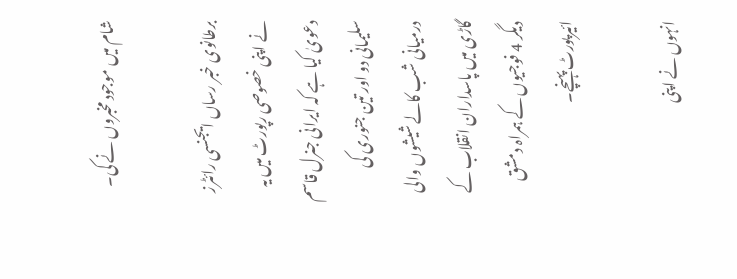شام میں موجود مخبروں نے کی۔

برطانوی خبر رساں ایجنسی رائٹرز نے اپنی خصوصی رپورٹ میں یہ دعویٰ کیا ہے کہ ایرانی جنرل قاسم سلیمانی دو اور تین جنوری کی درمیانی شب کالے شیشوں والی گاڑی میں پاسداران انقلاب کے دیگر 4 فوجیوں کے ہمراہ دمشق ائیرپورٹ پہنچے۔

انہوں نے اپنی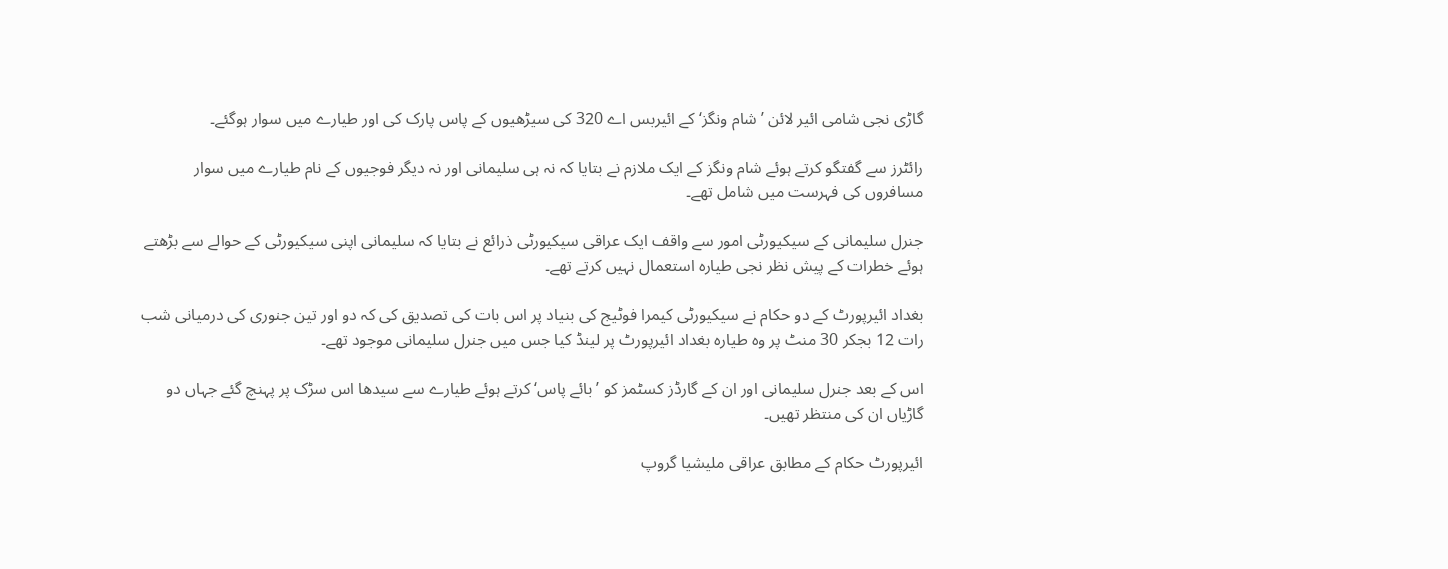گاڑی نجی شامی ائیر لائن ’شام ونگز‘ کے ائیربس اے 320 کی سیڑھیوں کے پاس پارک کی اور طیارے میں سوار ہوگئے۔

رائٹرز سے گفتگو کرتے ہوئے شام ونگز کے ایک ملازم نے بتایا کہ نہ ہی سلیمانی اور نہ دیگر فوجیوں کے نام طیارے میں سوار مسافروں کی فہرست میں شامل تھے۔

جنرل سلیمانی کے سیکیورٹی امور سے واقف ایک عراقی سیکیورٹی ذرائع نے بتایا کہ سلیمانی اپنی سیکیورٹی کے حوالے سے بڑھتے ہوئے خطرات کے پیش نظر نجی طیارہ استعمال نہیں کرتے تھے۔

بغداد ائیرپورٹ کے دو حکام نے سیکیورٹی کیمرا فوٹیج کی بنیاد پر اس بات کی تصدیق کی کہ دو اور تین جنوری کی درمیانی شب رات 12 بجکر 30 منٹ پر وہ طیارہ بغداد ائیرپورٹ پر لینڈ کیا جس میں جنرل سلیمانی موجود تھے۔

اس کے بعد جنرل سلیمانی اور ان کے گارڈز کسٹمز کو ’بائے پاس‘ کرتے ہوئے طیارے سے سیدھا اس سڑک پر پہنچ گئے جہاں دو گاڑیاں ان کی منتظر تھیں۔

ائیرپورٹ حکام کے مطابق عراقی ملیشیا گروپ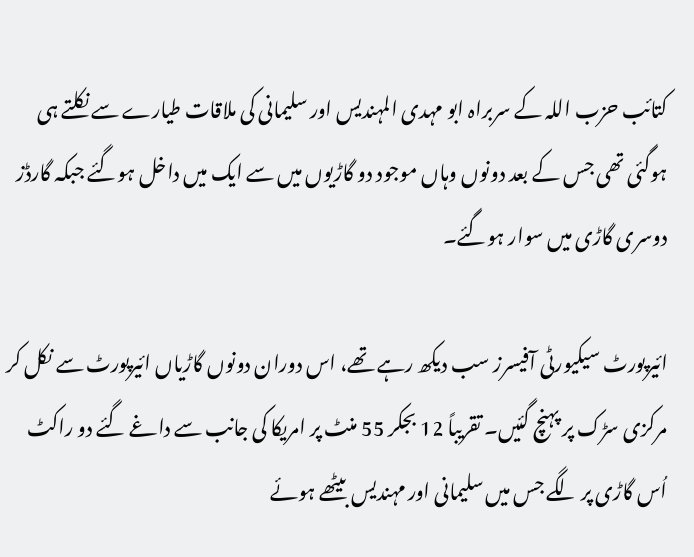کتائب حزب اللہ کے سربراہ ابو مہدی المہندیس اور سلیمانی کی ملاقات طیارے سے نکلتے ہی ہوگئی تھی جس کے بعد دونوں وہاں موجود دو گاڑیوں میں سے ایک میں داخل ہوگئے جبکہ گارڈز دوسری گاڑی میں سوار ہوگئے۔

ائیرپورٹ سیکیورٹی آفیسرز سب دیکھ رہے تھے، اس دوران دونوں گاڑیاں ائیرپورٹ سے نکل کر مرکزی سڑک پر پہنچ گئیں۔ تقریباً 12 بجکر 55 منٹ پر امریکا کی جانب سے داغے گئے دو راکٹ اُس گاڑی پر لگے جس میں سلیمانی اور مہندیس بیٹھے ہوئے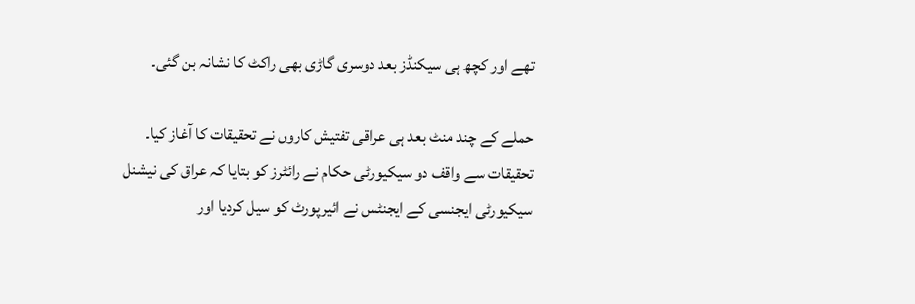تھے اور کچھ ہی سیکنڈز بعد دوسری گاڑی بھی راکٹ کا نشانہ بن گئی۔

حملے کے چند منٹ بعد ہی عراقی تفتیش کاروں نے تحقیقات کا آغاز کیا۔ تحقیقات سے واقف دو سیکیورٹی حکام نے رائٹرز کو بتایا کہ عراق کی نیشنل سیکیورٹی ایجنسی کے ایجنٹس نے ائیرپورٹ کو سیل کردیا اور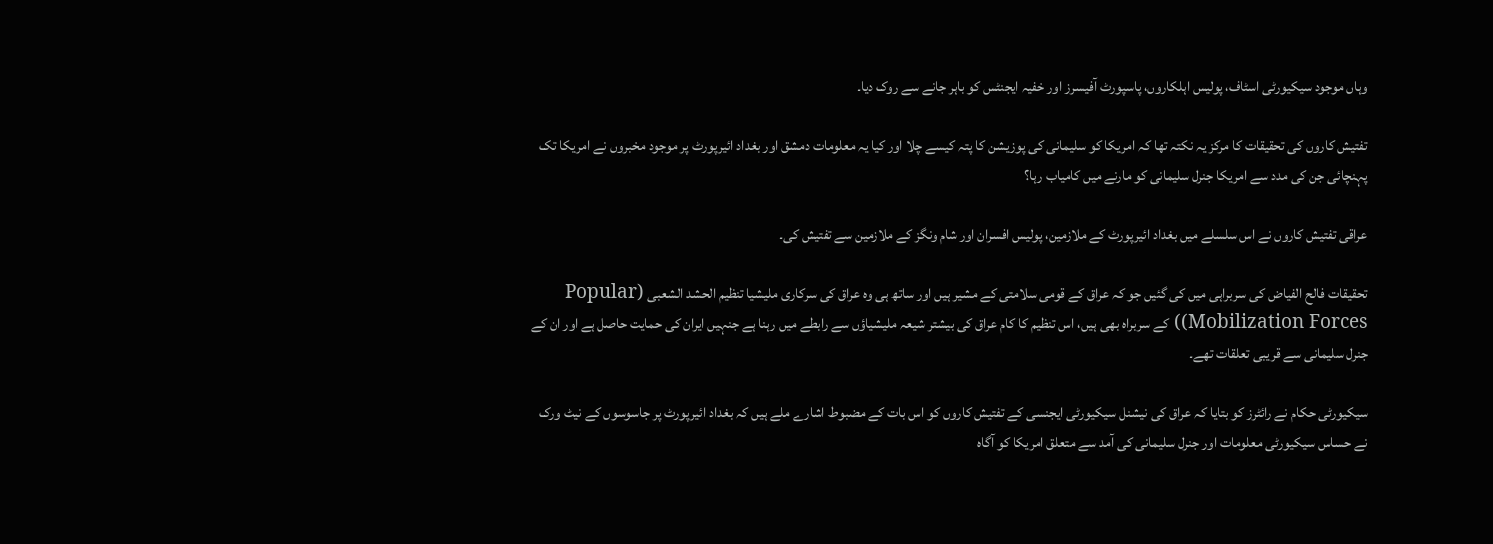وہاں موجود سیکیورٹی اسٹاف، پولیس اہلکاروں، پاسپورٹ آفیسرز اور خفیہ ایجنٹس کو باہر جانے سے روک دیا۔

تفتیش کاروں کی تحقیقات کا مرکز یہ نکتہ تھا کہ امریکا کو سلیمانی کی پوزیشن کا پتہ کیسے چلا اور کیا یہ معلومات دمشق اور بغداد ائیرپورٹ پر موجود مخبروں نے امریکا تک پہنچائی جن کی مدد سے امریکا جنرل سلیمانی کو مارنے میں کامیاب رہا؟

عراقی تفتیش کاروں نے اس سلسلے میں بغداد ائیرپورٹ کے ملازمین، پولیس افسران اور شام ونگز کے ملازمین سے تفتیش کی۔

تحقیقات فالح الفیاض کی سربراہی میں کی گئیں جو کہ عراق کے قومی سلامتی کے مشیر ہیں اور ساتھ ہی وہ عراق کی سرکاری ملیشیا تنظیم الحشد الشعبی (Popular Mobilization Forces)) کے سربراہ بھی ہیں، اس تنظیم کا کام عراق کی بیشتر شیعہ ملیشیاؤں سے رابطے میں رہنا ہے جنہیں ایران کی حمایت حاصل ہے اور ان کے جنرل سلیمانی سے قریبی تعلقات تھے۔

سیکیورٹی حکام نے رائٹرز کو بتایا کہ عراق کی نیشنل سیکیورٹی ایجنسی کے تفتیش کاروں کو اس بات کے مضبوط اشارے ملے ہیں کہ بغداد ائیرپورٹ پر جاسوسوں کے نیٹ ورک نے حساس سیکیورٹی معلومات اور جنرل سلیمانی کی آمد سے متعلق امریکا کو آگاہ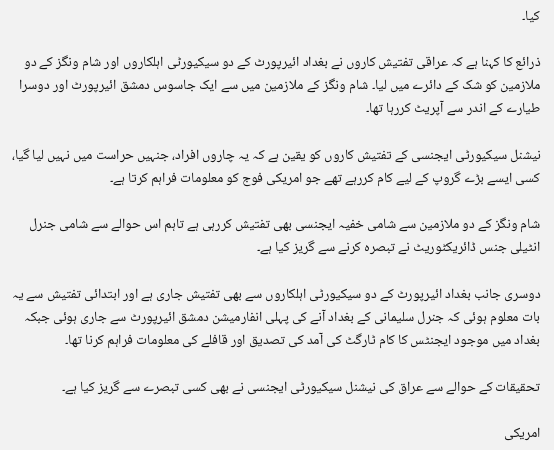کیا۔

ذرائع کا کہنا ہے کہ عراقی تفتیش کاروں نے بغداد ائیرپورٹ کے دو سیکیورٹی اہلکاروں اور شام ونگز کے دو ملازمین کو شک کے دائرے میں لیا۔ شام ونگز کے ملازمین میں سے ایک جاسوس دمشق ائیرپورٹ اور دوسرا طیارے کے اندر سے آپریٹ کررہا تھا۔

نیشنل سیکیورٹی ایجنسی کے تفتیش کاروں کو یقین ہے کہ یہ چاروں افراد، جنہیں حراست میں نہیں لیا گیا، کسی ایسے بڑے گروپ کے لیے کام کررہے تھے جو امریکی فوج کو معلومات فراہم کرتا ہے۔

شام ونگز کے دو ملازمین سے شامی خفیہ ایجنسی بھی تفتیش کررہی ہے تاہم اس حوالے سے شامی جنرل انٹیلی جنس ڈائریکٹوریٹ نے تبصرہ کرنے سے گریز کیا ہے۔

دوسری جانب بغداد ائیرپورٹ کے دو سیکیورٹی اہلکاروں سے بھی تفتیش جاری ہے اور ابتدائی تفتیش سے یہ بات معلوم ہوئی کہ جنرل سلیمانی کے بغداد آنے کی پہلی انفارمیشن دمشق ائیرپورٹ سے جاری ہوئی جبکہ بغداد میں موجود ایجنٹس کا کام ٹارگٹ کی آمد کی تصدیق اور قافلے کی معلومات فراہم کرنا تھا۔

تحقیقات کے حوالے سے عراق کی نیشنل سیکیورٹی ایجنسی نے بھی کسی تبصرے سے گریز کیا ہے۔

امریکی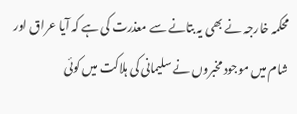محکمہ خارجہ نے بھی یہ بتانے سے معذرت کی ہے کہ آیا عراق اور شام میں موجود مخبروں نے سلیمانی کی ہلاکت میں کوئی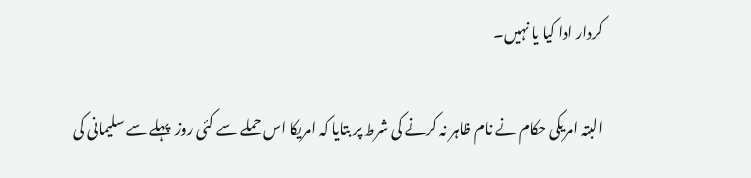کردار ادا کیا یا نہیں۔

البتہ امریکی حکام نے نام ظاہر نہ کرنے کی شرط پر بتایا کہ امریکا اس حملے سے کئی روز  پہلے سے سلیمانی کی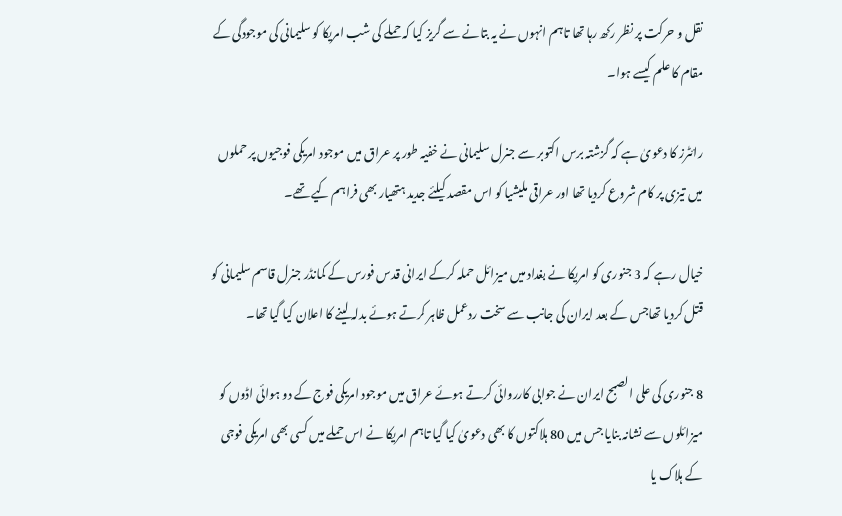نقل و حرکت پر نظر رکھ رہا تھا تاہم انہوں نے یہ بتانے سے گریز کیا کہ حملے کی شب امریکا کو سلیمانی کی موجودگی کے مقام کا علم کیسے ہوا۔

رائٹرز کا دعویٰ ہے کہ گزشتہ برس اکتوبر سے جنرل سلیمانی نے خفیہ طور پر عراق میں موجود امریکی فوجیوں پر حملوں میں تیزی پر کام شروع کردیا تھا اور عراقی ملیشیا کو اس مقصد کیلئے جدید ہتھیار بھی فراہم کیے تھے۔

خیال رہے کہ 3 جنوری کو امریکا نے بغداد میں میزائل حملہ کرکے ایرانی قدس فورس کے کمانڈر جنرل قاسم سلیمانی کو قتل کردیا تھاجس کے بعد ایران کی جانب سے سخت ردعمل ظاہر کرتے ہوئے بدلہ لینے کا اعلان کیا گیا تھا۔

8 جنوری کی علی الصبح ایران نے جوابی کارروائی کرتے ہوئے عراق میں موجود امریکی فوج کے دو ہوائی اڈوں کو میزائلوں سے نشانہ بنایا جس میں 80 ہلاکتوں کا بھی دعویٰ کیا گیا تاہم امریکا نے اس حملے میں کسی بھی امریکی فوجی کے ہلاک یا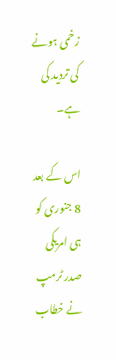زخمی ہونے کی تردید کی ہے۔

اس کے بعد 8 جنوری کو ہی امریکی صدر ٹرمپ نے خطاب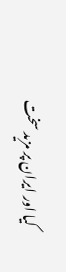کیا اور ایران پر مزید سخت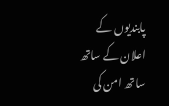پابندیوں کے اعلان کے ساتھ ساتھ امن کی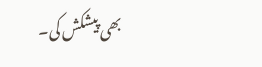بھی پیشکش کی۔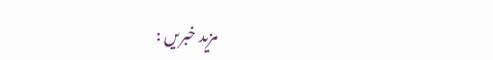مزید خبریں :